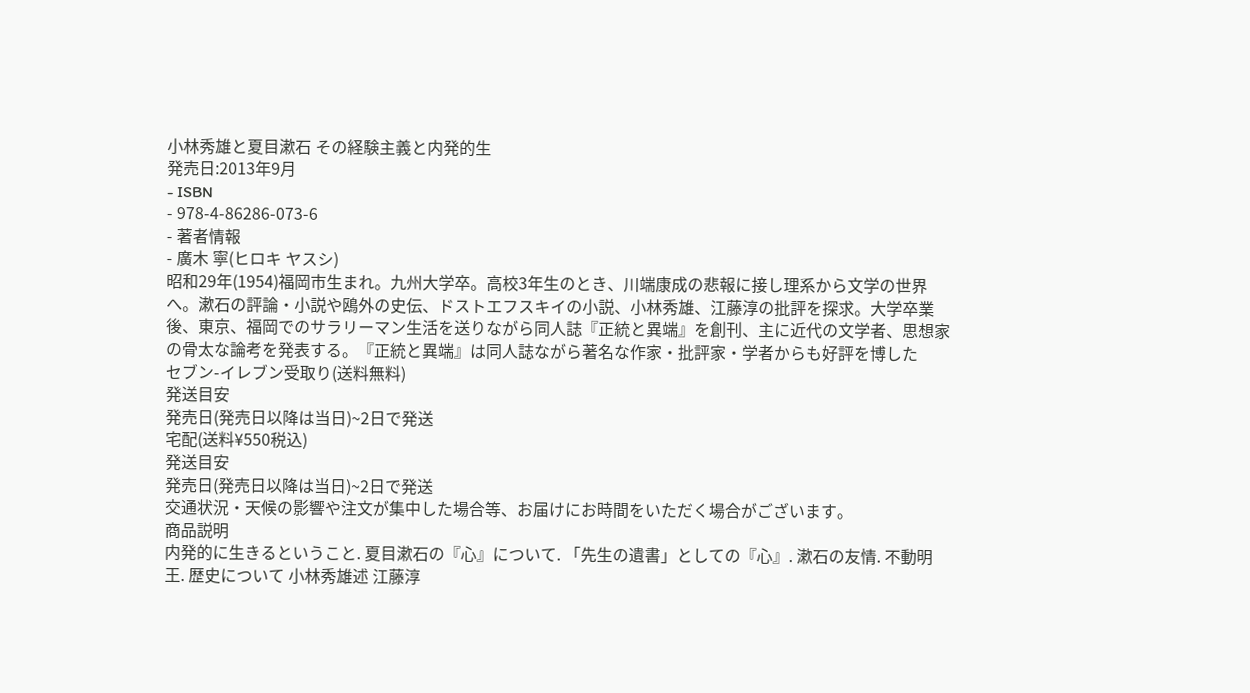小林秀雄と夏目漱石 その経験主義と内発的生
発売日:2013年9月
- ISBN
- 978-4-86286-073-6
- 著者情報
- 廣木 寧(ヒロキ ヤスシ)
昭和29年(1954)福岡市生まれ。九州大学卒。高校3年生のとき、川端康成の悲報に接し理系から文学の世界へ。漱石の評論・小説や鴎外の史伝、ドストエフスキイの小説、小林秀雄、江藤淳の批評を探求。大学卒業後、東京、福岡でのサラリーマン生活を送りながら同人誌『正統と異端』を創刊、主に近代の文学者、思想家の骨太な論考を発表する。『正統と異端』は同人誌ながら著名な作家・批評家・学者からも好評を博した
セブン-イレブン受取り(送料無料)
発送目安
発売日(発売日以降は当日)~2日で発送
宅配(送料¥550税込)
発送目安
発売日(発売日以降は当日)~2日で発送
交通状況・天候の影響や注文が集中した場合等、お届けにお時間をいただく場合がございます。
商品説明
内発的に生きるということ. 夏目漱石の『心』について. 「先生の遺書」としての『心』. 漱石の友情. 不動明王. 歴史について 小林秀雄述 江藤淳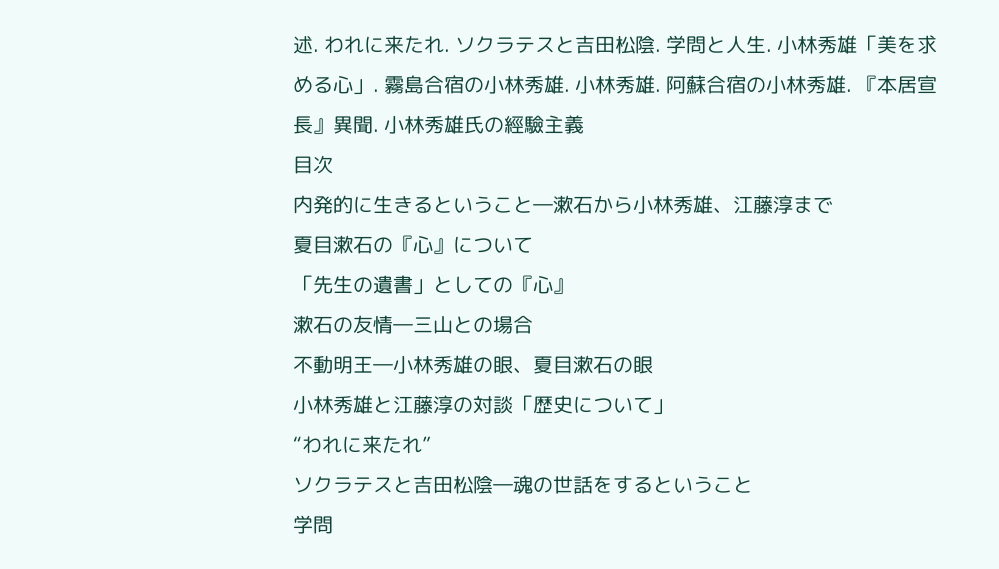述. われに来たれ. ソクラテスと吉田松陰. 学問と人生. 小林秀雄「美を求める心」. 霧島合宿の小林秀雄. 小林秀雄. 阿蘇合宿の小林秀雄. 『本居宣長』異聞. 小林秀雄氏の經驗主義
目次
内発的に生きるということ―漱石から小林秀雄、江藤淳まで
夏目漱石の『心』について
「先生の遺書」としての『心』
漱石の友情―三山との場合
不動明王―小林秀雄の眼、夏目漱石の眼
小林秀雄と江藤淳の対談「歴史について」
“われに来たれ”
ソクラテスと吉田松陰―魂の世話をするということ
学問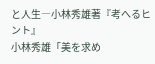と人生―小林秀雄著『考へるヒント』
小林秀雄「美を求め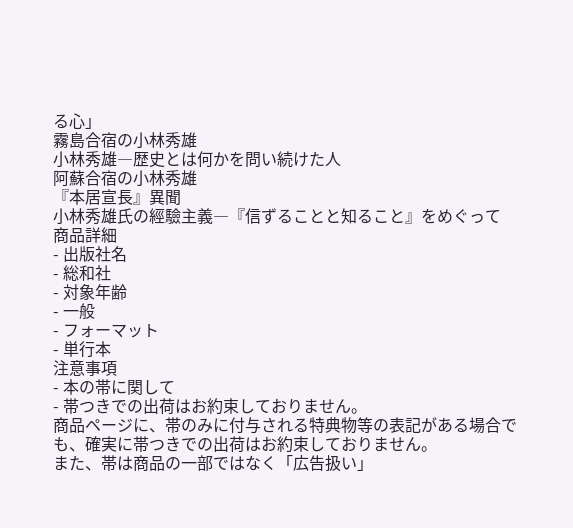る心」
霧島合宿の小林秀雄
小林秀雄―歴史とは何かを問い続けた人
阿蘇合宿の小林秀雄
『本居宣長』異聞
小林秀雄氏の經驗主義―『信ずることと知ること』をめぐって
商品詳細
- 出版社名
- 総和社
- 対象年齢
- 一般
- フォーマット
- 単行本
注意事項
- 本の帯に関して
- 帯つきでの出荷はお約束しておりません。
商品ページに、帯のみに付与される特典物等の表記がある場合でも、確実に帯つきでの出荷はお約束しておりません。
また、帯は商品の一部ではなく「広告扱い」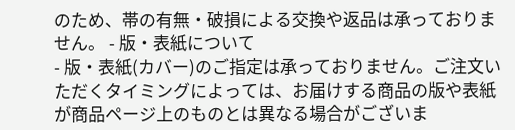のため、帯の有無・破損による交換や返品は承っておりません。 - 版・表紙について
- 版・表紙(カバー)のご指定は承っておりません。ご注文いただくタイミングによっては、お届けする商品の版や表紙が商品ページ上のものとは異なる場合がございま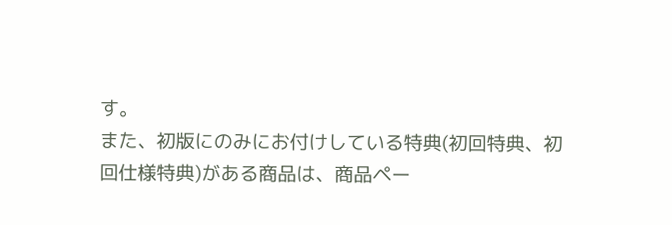す。
また、初版にのみにお付けしている特典(初回特典、初回仕様特典)がある商品は、商品ペー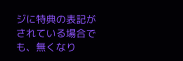ジに特典の表記がされている場合でも、無くなり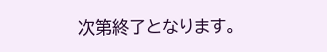次第終了となります。